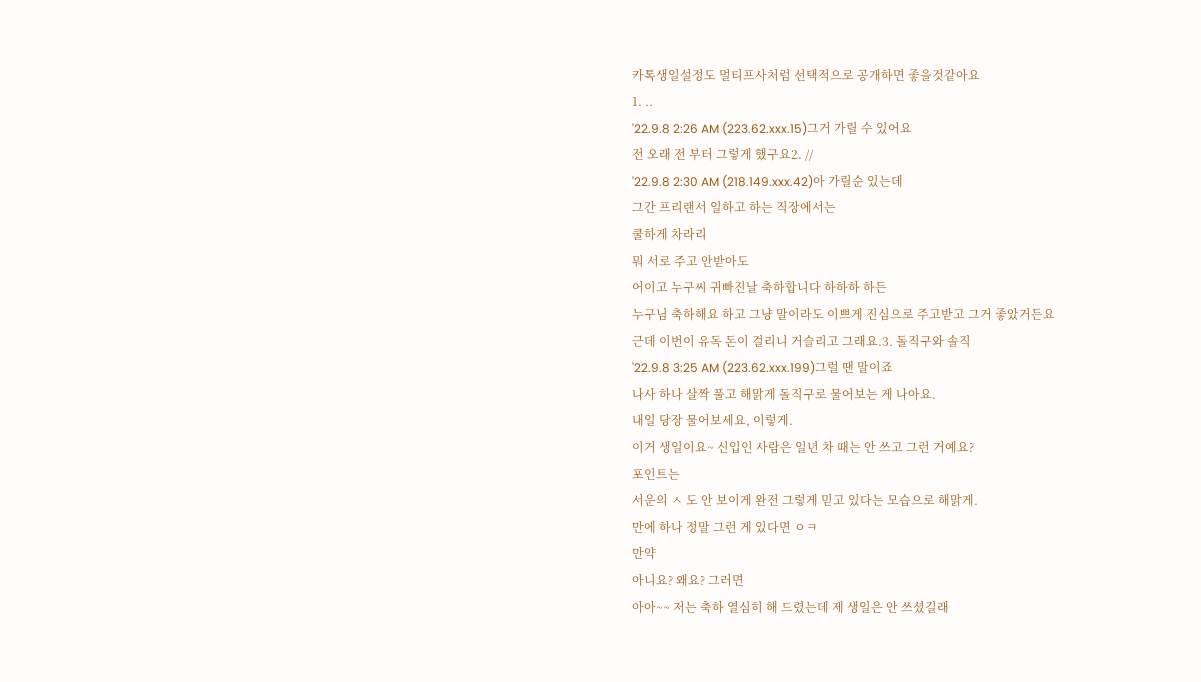카톡생일설정도 멀티프사처럼 선택적으로 공개하면 좋을것같아요
1. ..
'22.9.8 2:26 AM (223.62.xxx.15)그거 가릴 수 있어요
전 오래 전 부터 그렇게 했구요2. //
'22.9.8 2:30 AM (218.149.xxx.42)아 가릴순 있는데
그간 프리랜서 일하고 하는 직장에서는
쿨하게 차라리
뭐 서로 주고 안받아도
어이고 누구씨 귀빠진날 축하합니다 하하하 하든
누구님 축하해요 하고 그냥 말이라도 이쁘게 진심으로 주고받고 그거 좋았거든요
근데 이번이 유독 돈이 걸리니 거슬리고 그래요.3. 돌직구와 솔직
'22.9.8 3:25 AM (223.62.xxx.199)그럴 땐 말이죠
나사 하나 살짝 풀고 해맑게 돌직구로 물어보는 게 나아요.
내일 당장 물어보세요, 이렇게.
이거 생일이요~ 신입인 사람은 일년 차 때는 안 쓰고 그런 거예요?
포인트는
서운의 ㅅ 도 안 보이게 완전 그렇게 믿고 있다는 모습으로 해맑게.
만에 하나 정말 그런 게 있다면 ㅇㅋ
만약
아니요? 왜요? 그러면
아아~~ 저는 축하 열심히 해 드렸는데 제 생일은 안 쓰셨길래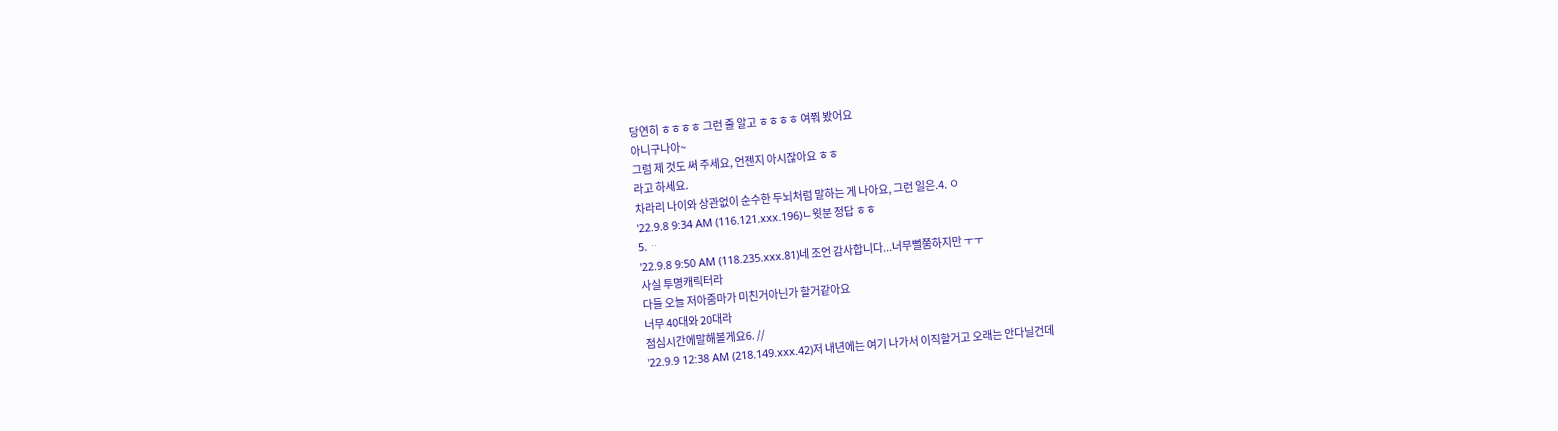당연히 ㅎㅎㅎㅎ 그런 줄 알고 ㅎㅎㅎㅎ 여쭤 봤어요
아니구나아~
그럼 제 것도 써 주세요, 언젠지 아시잖아요 ㅎㅎ
라고 하세요.
차라리 나이와 상관없이 순수한 두뇌처럼 말하는 게 나아요, 그런 일은.4. ㅇ
'22.9.8 9:34 AM (116.121.xxx.196)ㄴ윗분 정답 ㅎㅎ
5. ᆢ
'22.9.8 9:50 AM (118.235.xxx.81)네 조언 감사합니다...너무뻘쭘하지만 ㅜㅜ
사실 투명캐릭터라
다들 오늘 저아줌마가 미친거아닌가 할거같아요
너무 40대와 20대라
점심시간에말해볼게요6. //
'22.9.9 12:38 AM (218.149.xxx.42)저 내년에는 여기 나가서 이직할거고 오래는 안다닐건데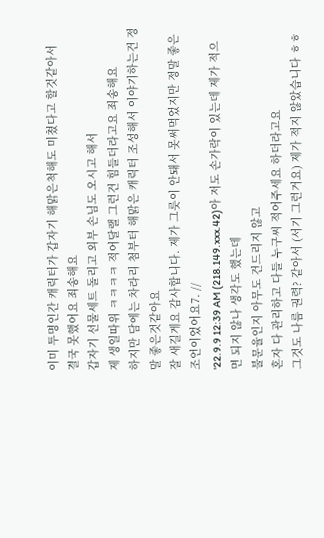이미 투명인간 캐릭터가 갑자기 해맑은척해도 미쳤다고 할것같아서
결국 못했어요 죄송해요
갑자기 선물세트 돌리고 외부 손님도 오시고 해서
제 생일따위 ㅋㅋㅋㅋ 적어달랠 그런건 힘들더라고요 죄송해요
하지만 담에는 차라리 첨부터 해맑은 캐릭터 조성해서 이야기하는건 정말 좋은것같아요
잘 새길게요 감사합니다. 제가 그릇이 안돼서 못써먹었지만 정말 좋은 조언이었어요7. //
'22.9.9 12:39 AM (218.149.xxx.42)아 저도 손가락이 있는데 제가 적으면 되지 않나 생각도 했는데
불문율인지 아무도 건드리지 않고
혼자 다 관리하고 다들 누구씨 적어주세요 하더라고요
그것도 나름 권력? 같아서 (서기 그런거요) 제가 적지 않았습니다 ㅎㅎ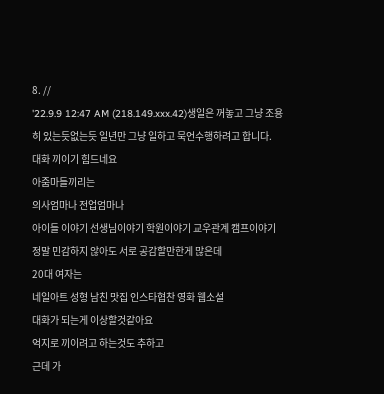8. //
'22.9.9 12:47 AM (218.149.xxx.42)생일은 꺼놓고 그냥 조용히 있는듯없는듯 일년만 그냥 일하고 묵언수행하려고 합니다.
대화 끼이기 힘드네요
아줌마들끼리는
의사엄마나 전업엄마나
아이들 이야기 선생님이야기 학원이야기 교우관계 캠프이야기
정말 민감하지 않아도 서로 공감할만한게 많은데
20대 여자는
네일아트 성형 남친 맛집 인스타협찬 영화 웹소설
대화가 되는게 이상할것같아요
억지로 끼이려고 하는것도 추하고
근데 가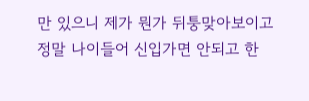만 있으니 제가 뭔가 뒤퉁맞아보이고
정말 나이들어 신입가면 안되고 한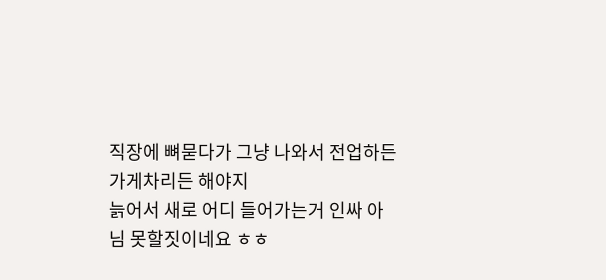직장에 뼈묻다가 그냥 나와서 전업하든 가게차리든 해야지
늙어서 새로 어디 들어가는거 인싸 아님 못할짓이네요 ㅎㅎ